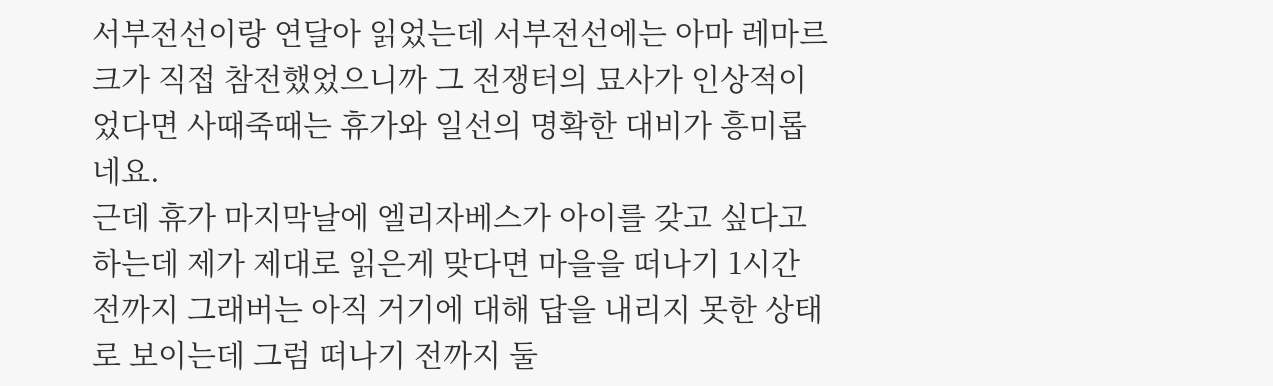서부전선이랑 연달아 읽었는데 서부전선에는 아마 레마르크가 직접 참전했었으니까 그 전쟁터의 묘사가 인상적이었다면 사때죽때는 휴가와 일선의 명확한 대비가 흥미롭네요.
근데 휴가 마지막날에 엘리자베스가 아이를 갖고 싶다고 하는데 제가 제대로 읽은게 맞다면 마을을 떠나기 1시간 전까지 그래버는 아직 거기에 대해 답을 내리지 못한 상태로 보이는데 그럼 떠나기 전까지 둘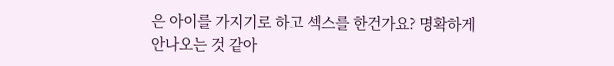은 아이를 가지기로 하고 섹스를 한건가요? 명확하게 안나오는 것 같아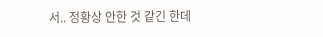서.. 정황상 안한 것 같긴 한데